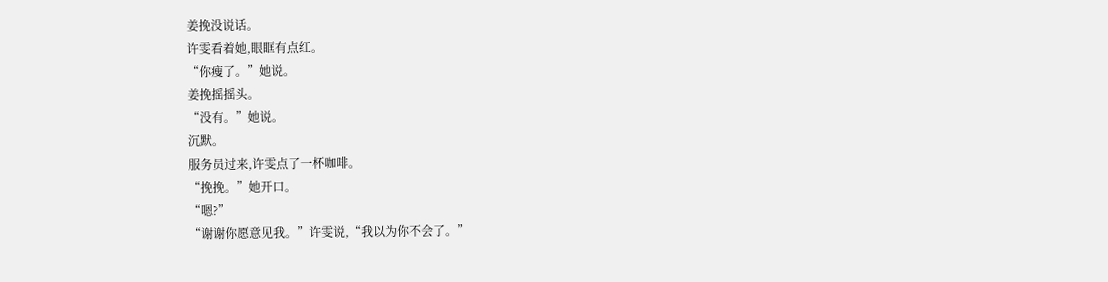姜挽没说话。
许雯看着她,眼眶有点红。
“你瘦了。”她说。
姜挽摇摇头。
“没有。”她说。
沉默。
服务员过来,许雯点了一杯咖啡。
“挽挽。”她开口。
“嗯?”
“谢谢你愿意见我。”许雯说,“我以为你不会了。”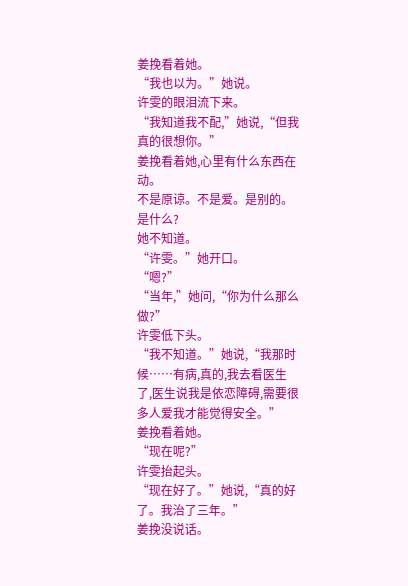姜挽看着她。
“我也以为。”她说。
许雯的眼泪流下来。
“我知道我不配,”她说,“但我真的很想你。”
姜挽看着她,心里有什么东西在动。
不是原谅。不是爱。是别的。
是什么?
她不知道。
“许雯。”她开口。
“嗯?”
“当年,”她问,“你为什么那么做?”
许雯低下头。
“我不知道。”她说,“我那时候……有病,真的,我去看医生了,医生说我是依恋障碍,需要很多人爱我才能觉得安全。”
姜挽看着她。
“现在呢?”
许雯抬起头。
“现在好了。”她说,“真的好了。我治了三年。”
姜挽没说话。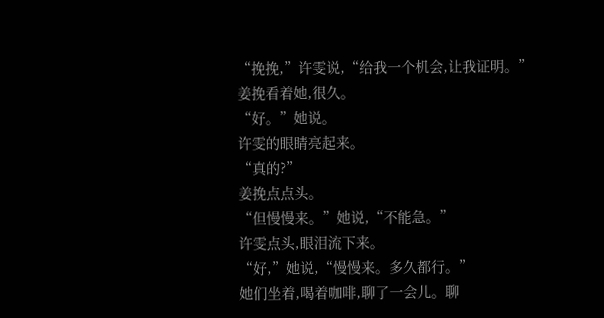“挽挽,”许雯说,“给我一个机会,让我证明。”
姜挽看着她,很久。
“好。”她说。
许雯的眼睛亮起来。
“真的?”
姜挽点点头。
“但慢慢来。”她说,“不能急。”
许雯点头,眼泪流下来。
“好,”她说,“慢慢来。多久都行。”
她们坐着,喝着咖啡,聊了一会儿。聊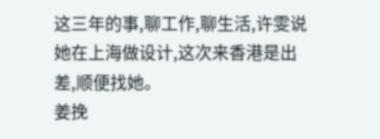这三年的事,聊工作,聊生活,许雯说她在上海做设计,这次来香港是出差,顺便找她。
姜挽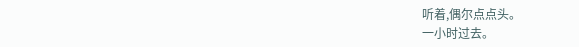听着,偶尔点点头。
一小时过去。